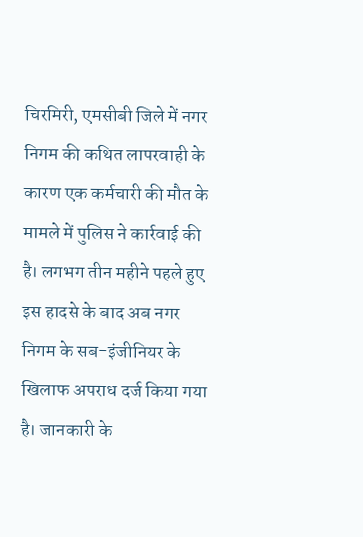चिरमिरी, एमसीबी जिले में नगर निगम की कथित लापरवाही के कारण एक कर्मचारी की मौत के मामले में पुलिस ने कार्रवाई की है। लगभग तीन महीने पहले हुए इस हादसे के बाद अब नगर निगम के सब-इंजीनियर के खिलाफ अपराध दर्ज किया गया है। जानकारी के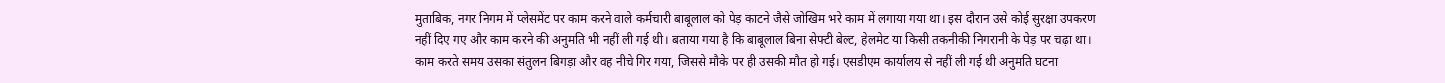मुताबिक, नगर निगम में प्लेसमेंट पर काम करने वाले कर्मचारी बाबूलाल को पेड़ काटने जैसे जोखिम भरे काम में लगाया गया था। इस दौरान उसे कोई सुरक्षा उपकरण नहीं दिए गए और काम करने की अनुमति भी नहीं ली गई थी। बताया गया है कि बाबूलाल बिना सेफ्टी बेल्ट, हेलमेट या किसी तकनीकी निगरानी के पेड़ पर चढ़ा था। काम करते समय उसका संतुलन बिगड़ा और वह नीचे गिर गया, जिससे मौके पर ही उसकी मौत हो गई। एसडीएम कार्यालय से नहीं ली गई थी अनुमति घटना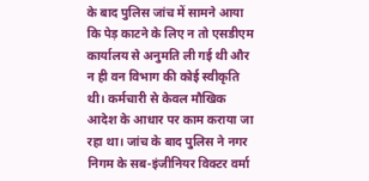के बाद पुलिस जांच में सामने आया कि पेड़ काटने के लिए न तो एसडीएम कार्यालय से अनुमति ली गई थी और न ही वन विभाग की कोई स्वीकृति थी। कर्मचारी से केवल मौखिक आदेश के आधार पर काम कराया जा रहा था। जांच के बाद पुलिस ने नगर निगम के सब-इंजीनियर विक्टर वर्मा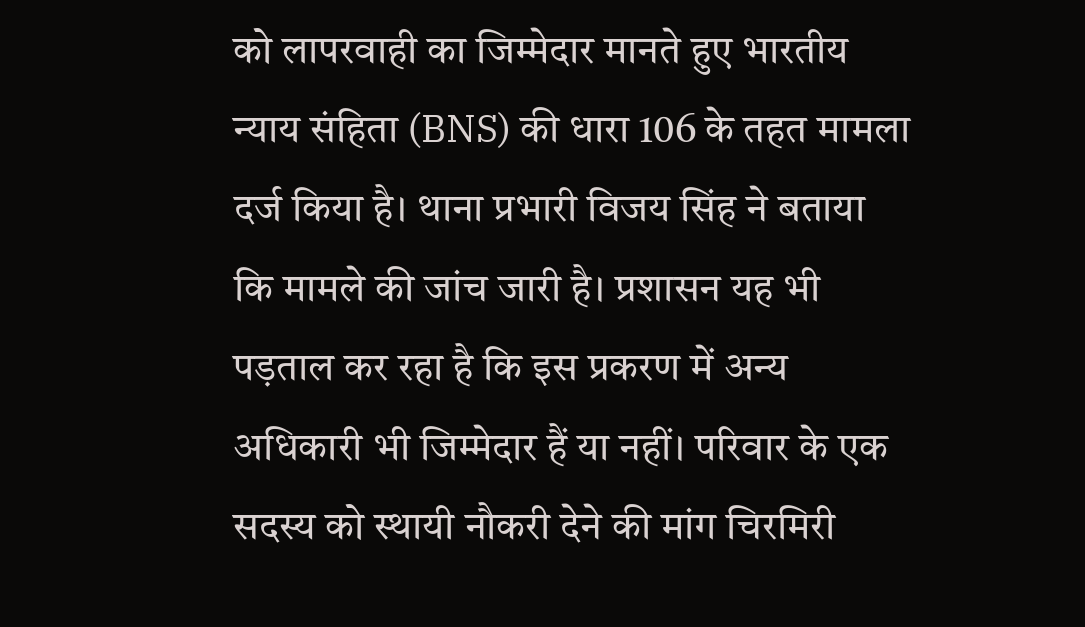को लापरवाही का जिम्मेदार मानते हुए भारतीय न्याय संहिता (BNS) की धारा 106 के तहत मामला दर्ज किया है। थाना प्रभारी विजय सिंह ने बताया कि मामले की जांच जारी है। प्रशासन यह भी पड़ताल कर रहा है कि इस प्रकरण में अन्य अधिकारी भी जिम्मेदार हैं या नहीं। परिवार के एक सदस्य को स्थायी नौकरी देने की मांग चिरमिरी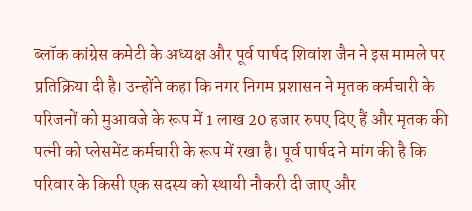ब्लॉक कांग्रेस कमेटी के अध्यक्ष और पूर्व पार्षद शिवांश जैन ने इस मामले पर प्रतिक्रिया दी है। उन्होंने कहा कि नगर निगम प्रशासन ने मृतक कर्मचारी के परिजनों को मुआवजे के रूप में 1 लाख 20 हजार रुपए दिए हैं और मृतक की पत्नी को प्लेसमेंट कर्मचारी के रूप में रखा है। पूर्व पार्षद ने मांग की है कि परिवार के किसी एक सदस्य को स्थायी नौकरी दी जाए और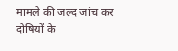मामले की जल्द जांच कर दोषियों के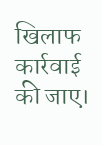खिलाफ कार्रवाई की जाए।